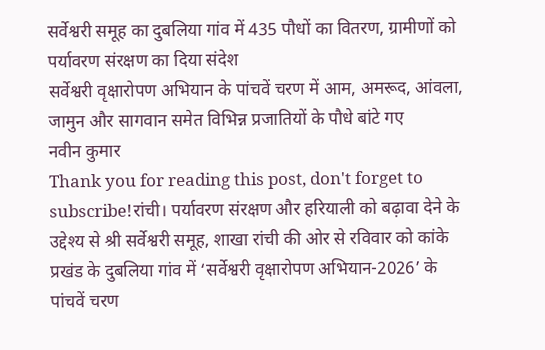सर्वेश्वरी समूह का दुबलिया गांव में 435 पौधों का वितरण, ग्रामीणों को पर्यावरण संरक्षण का दिया संदेश
सर्वेश्वरी वृक्षारोपण अभियान के पांचवें चरण में आम, अमरूद, आंवला, जामुन और सागवान समेत विभिन्न प्रजातियों के पौधे बांटे गए
नवीन कुमार
Thank you for reading this post, don't forget to subscribe!रांची। पर्यावरण संरक्षण और हरियाली को बढ़ावा देने के उद्देश्य से श्री सर्वेश्वरी समूह, शाखा रांची की ओर से रविवार को कांके प्रखंड के दुबलिया गांव में ‘सर्वेश्वरी वृक्षारोपण अभियान-2026’ के पांचवें चरण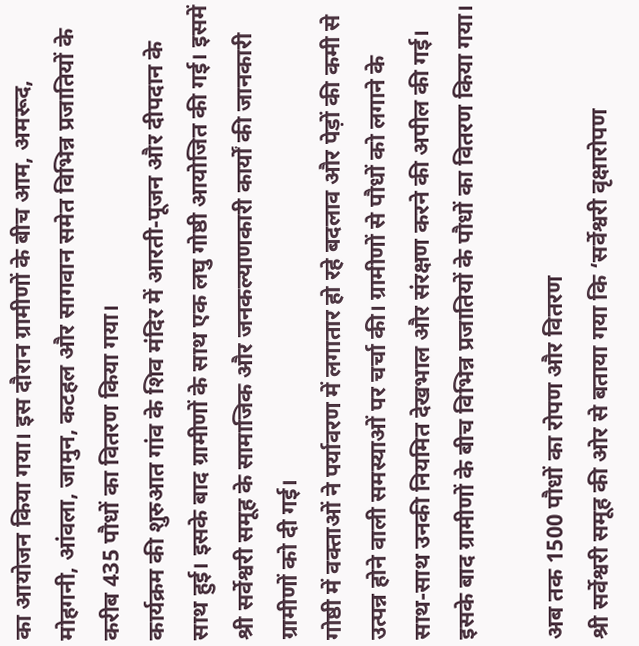का आयोजन किया गया। इस दौरान ग्रामीणों के बीच आम, अमरूद, मोहगनी, आंवला, जामुन, कटहल और सागवान समेत विभिन्न प्रजातियों के करीब 435 पौधों का वितरण किया गया।
कार्यक्रम की शुरुआत गांव के शिव मंदिर में आरती-पूजन और दीपदान के साथ हुई। इसके बाद ग्रामीणों के साथ एक लघु गोष्ठी आयोजित की गई। इसमें श्री सर्वेश्वरी समूह के सामाजिक और जनकल्याणकारी कार्यों की जानकारी ग्रामीणों को दी गई।
गोष्ठी में वक्ताओं ने पर्यावरण में लगातार हो रहे बदलाव और पेड़ों की कमी से उत्पन्न होने वाली समस्याओं पर चर्चा की। ग्रामीणों से पौधों को लगाने के साथ-साथ उनकी नियमित देखभाल और संरक्षण करने की अपील की गई। इसके बाद ग्रामीणों के बीच विभिन्न प्रजातियों के पौधों का वितरण किया गया।

अब तक 1500 पौधों का रोपण और वितरण
श्री सर्वेश्वरी समूह की ओर से बताया गया कि ‘सर्वेश्वरी वृक्षारोपण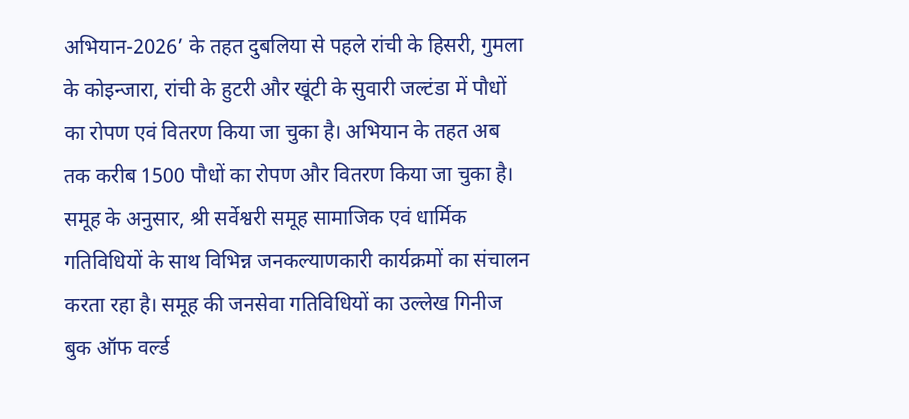अभियान-2026’ के तहत दुबलिया से पहले रांची के हिसरी, गुमला के कोइन्जारा, रांची के हुटरी और खूंटी के सुवारी जल्टंडा में पौधों का रोपण एवं वितरण किया जा चुका है। अभियान के तहत अब तक करीब 1500 पौधों का रोपण और वितरण किया जा चुका है।
समूह के अनुसार, श्री सर्वेश्वरी समूह सामाजिक एवं धार्मिक गतिविधियों के साथ विभिन्न जनकल्याणकारी कार्यक्रमों का संचालन करता रहा है। समूह की जनसेवा गतिविधियों का उल्लेख गिनीज बुक ऑफ वर्ल्ड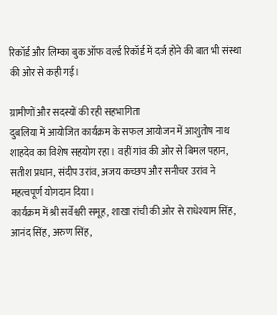रिकॉर्ड और लिम्का बुक ऑफ वर्ल्ड रिकॉर्ड में दर्ज होने की बात भी संस्था की ओर से कही गई।

ग्रामीणों और सदस्यों की रही सहभागिता
दुबलिया में आयोजित कार्यक्रम के सफल आयोजन में आशुतोष नाथ शाहदेव का विशेष सहयोग रहा। वहीं गांव की ओर से बिमल पहान, सतीश प्रधान, संदीप उरांव, अजय कच्छप और सनीचर उरांव ने महत्वपूर्ण योगदान दिया।
कार्यक्रम में श्री सर्वेश्वरी समूह, शाखा रांची की ओर से राधेश्याम सिंह, आनंद सिंह, अरुण सिंह,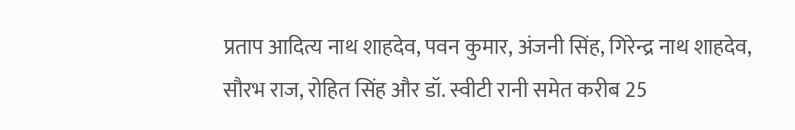प्रताप आदित्य नाथ शाहदेव, पवन कुमार, अंजनी सिंह, गिरेन्द्र नाथ शाहदेव, सौरभ राज, रोहित सिंह और डॉ. स्वीटी रानी समेत करीब 25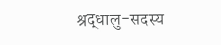श्रद्धालु-सदस्य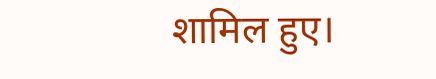शामिल हुए।